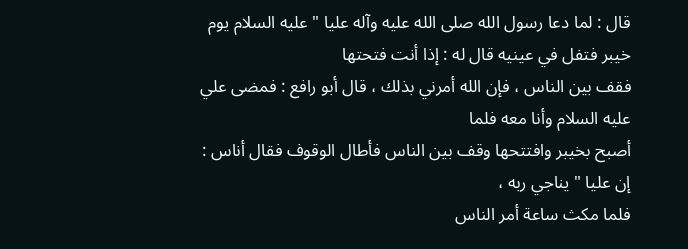قال : لما دعا رسول الله صلى الله عليه وآله عليا " عليه السلام يوم خيبر فتفل في عينيه قال له : إذا أنت فتحتها
فقف بين الناس ، فإن الله أمرني بذلك ، قال أبو رافع : فمضى علي عليه السلام وأنا معه فلما
أصبح بخيبر وافتتحها وقف بين الناس فأطال الوقوف فقال أناس : إن عليا " يناجي ربه ،
فلما مكث ساعة أمر الناس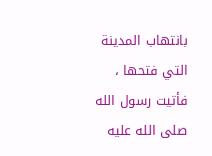بانتهاب المدينة التي فتحها ، فأتيت رسول الله صلى الله عليه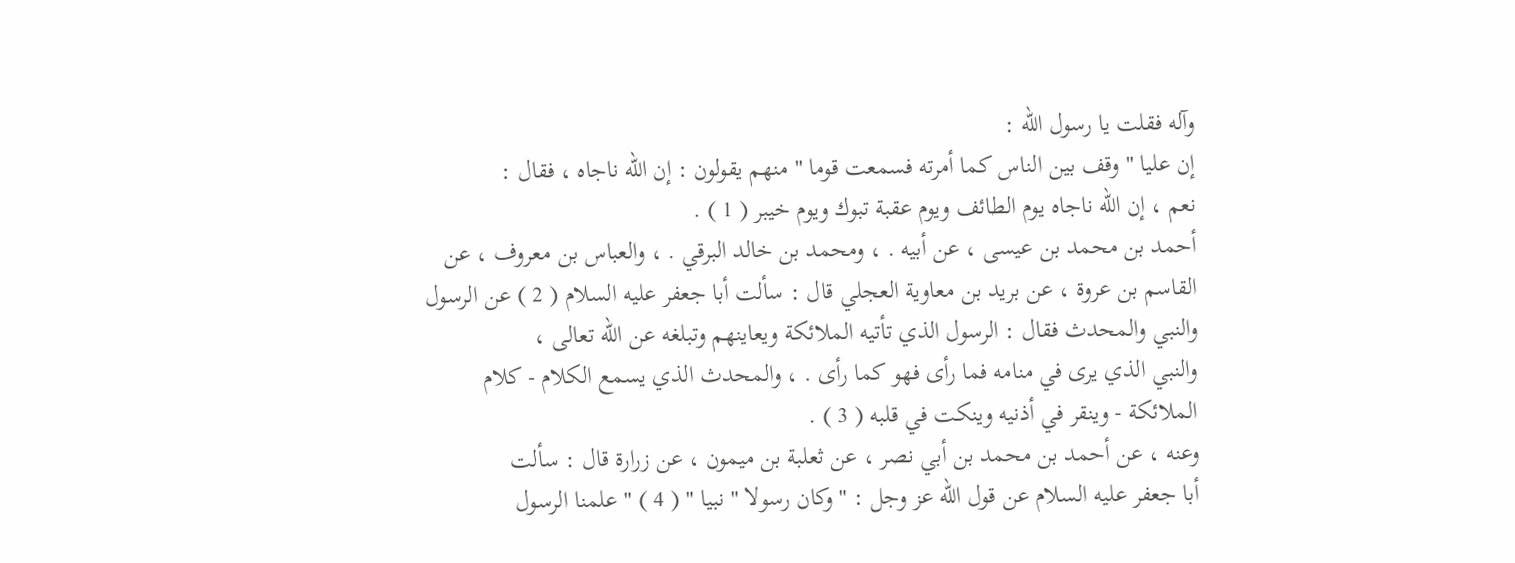وآله فقلت يا رسول الله :
إن عليا " وقف بين الناس كما أمرته فسمعت قوما " منهم يقولون : إن الله ناجاه ، فقال :
نعم ، إن الله ناجاه يوم الطائف ويوم عقبة تبوك ويوم خيبر ( 1 ) .
أحمد بن محمد بن عيسى ، عن أبيه . ، ومحمد بن خالد البرقي . ، والعباس بن معروف ، عن
القاسم بن عروة ، عن بريد بن معاوية العجلي قال : سألت أبا جعفر عليه السلام ( 2 ) عن الرسول
والنبي والمحدث فقال : الرسول الذي تأتيه الملائكة ويعاينهم وتبلغه عن الله تعالى ،
والنبي الذي يرى في منامه فما رأى فهو كما رأى . ، والمحدث الذي يسمع الكلام - كلام
الملائكة - وينقر في أذنيه وينكت في قلبه ( 3 ) .
وعنه ، عن أحمد بن محمد بن أبي نصر ، عن ثعلبة بن ميمون ، عن زرارة قال : سألت
أبا جعفر عليه السلام عن قول الله عز وجل : " وكان رسولا " نبيا " ( 4 ) " علمنا الرسول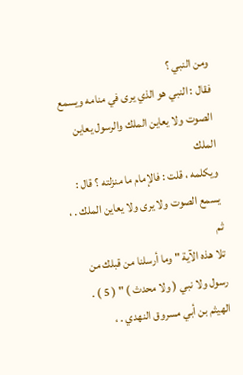ومن النبي ؟
فقال : النبي هو الذي يرى في منامه ويسمع الصوت ولا يعاين الملك والرسول يعاين الملك
ويكلمه ، قلت : فالإمام ما منزلته ؟ قال : يسمع الصوت ولا يرى ولا يعاين الملك . ، ثم
تلا هذه الآية " وما أرسلنا من قبلك من رسول ولا نبي ( ولا محدث ) " ( 5 ) .
الهيثم بن أبي مسروق النهدي . ،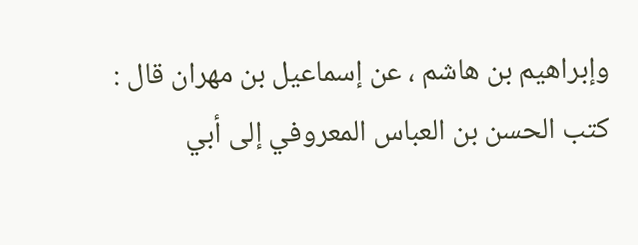وإبراهيم بن هاشم ، عن إسماعيل بن مهران قال :
كتب الحسن بن العباس المعروفي إلى أبي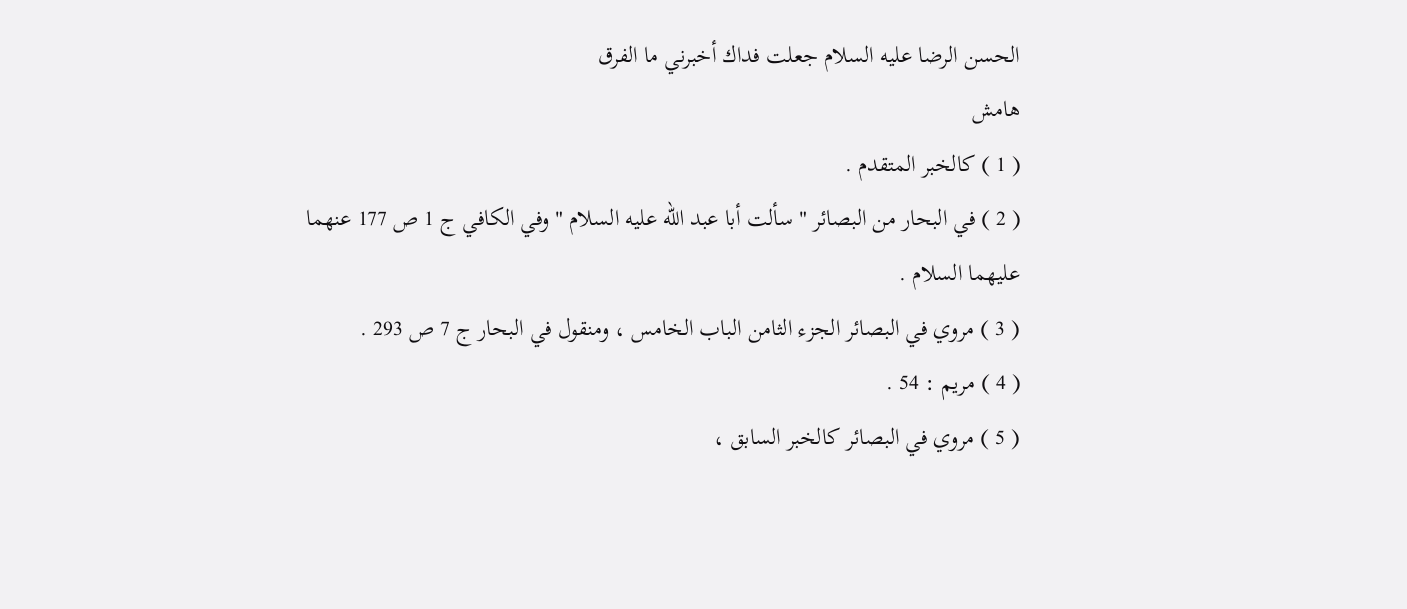الحسن الرضا عليه السلام جعلت فداك أخبرني ما الفرق
هامش
( 1 ) كالخبر المتقدم .
( 2 ) في البحار من البصائر " سألت أبا عبد الله عليه السلام " وفي الكافي ج 1 ص 177 عنهما
عليهما السلام .
( 3 ) مروي في البصائر الجزء الثامن الباب الخامس ، ومنقول في البحار ج 7 ص 293 .
( 4 ) مريم : 54 .
( 5 ) مروي في البصائر كالخبر السابق ،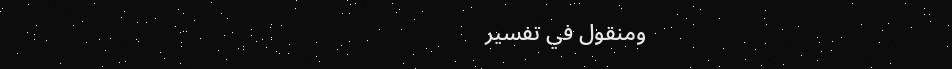ومنقول في تفسير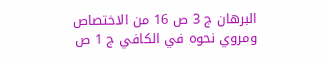البرهان ج 3 ص 16 من الاختصاص
ومروي نحوه في الكافي ج 1 ص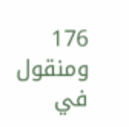176 ومنقول في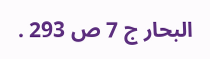البحار ج 7 ص 293 .